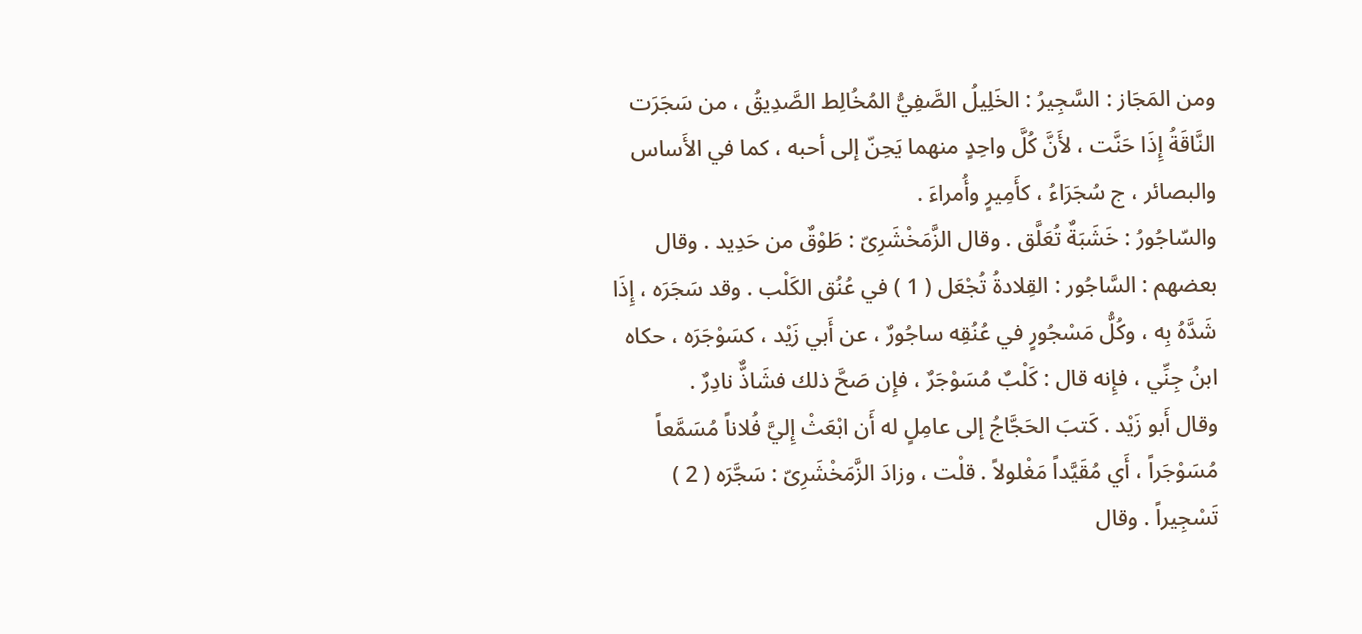ومن المَجَاز : السَّجِيرُ : الخَلِيلُ الصَّفِيُّ المُخُالِط الصَّدِيقُ ، من سَجَرَت النَّاقَةُ إِذَا حَنَّت ، لأَنَّ كُلَّ واحِدٍ منهما يَحِنّ إلى أحبه ، كما في الأَساس والبصائر ، ج سُجَرَاءُ ، كأَمِيرٍ وأُمراءَ .
والسّاجُورُ : خَشَبَةٌ تُعَلَّق . وقال الزَّمَخْشَرِىّ : طَوْقٌ من حَدِيد . وقال بعضهم : السَّاجُور : القِلادةُ تُجْعَل ( 1 ) في عُنُق الكَلْب . وقد سَجَرَه ، إِذَا شَدَّهُ بِه ، وكُلُّ مَسْجُورٍ في عُنُقِه ساجُورٌ ، عن أَبي زَيْد ، كسَوْجَرَه ، حكاه ابنُ جِنِّي ، فإِنه قال : كَلْبٌ مُسَوْجَرٌ ، فإِن صَحَّ ذلك فشَاذٌّ نادِرٌ .
وقال أَبو زَيْد . كَتبَ الحَجَّاجُ إلى عامِلٍ له أَن ابْعَثْ إِليَّ فُلاناً مُسَمَّعاً مُسَوْجَراً ، أَي مُقَيَّداً مَغْلولاً . قلْت ، وزادَ الزَّمَخْشَرِىّ : سَجَّرَه ( 2 ) تَسْجِيراً . وقال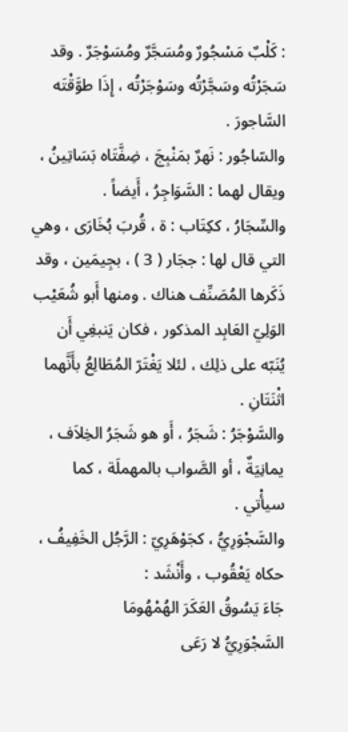: كَلْبٌ مَسْجُورٌ ومُسَجَّرٌ ومُسَوْجَرٌ . وقد سَجَرْتُه وسَجَّرْتُه وسَوْجَرْتُه ، إِذَا طوَّقْتَه السَّاجورَ .
والسّاجُور : نَهرٌ بمَنْبِجَ ، ضِفَّتَاه بَسَاتِينُ ، ويقال لهما : السَّوَاجِرُ ، أَيضاً .
والسِّجَارُ ، ككِتَاب : ة ، قُربَ بُخَارَى ، وهي التي قال لها : ججَار ( 3 ) ، بجِيمَين ، وقد ذَكَرها المُصَنِّف هناك . ومنها أَبو شُعَيْب الوَلِيّ العَابِد المذكور ، فكان يَنبغِي أَن يُنَبّه على ذلِك ، لئلا يَغْتَرّ المُطَالِعُ بأَنَّهما اثْنَتَانِ .
والسَّوْجَرُ : شَجَرُ ، أَو هو شَجَرُ الخِلاَف ، يمانِيَةٌ ، أو الصَّواب بالمهملَة ، كما سيأْتي .
والسَّجْوَرِيُّ ، كجَوْهَرِيّ : الرَّجُل الخَفِيفُ ، حكاه يَعْقُوب ، وأَنْشَد :
جَاءَ يَسُوقُ العَكَرَ الهُمْهُومَا
السَّجْوَرِيُّ لا رَعَى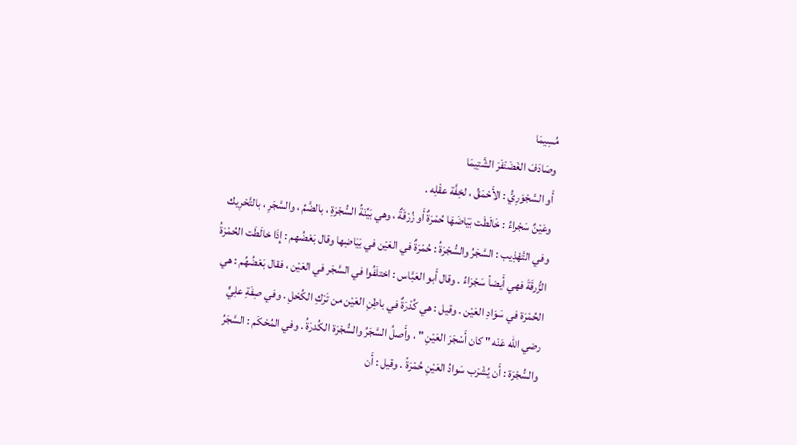مُسِيمَا
وصَادَفَ الغَضَنْفَرَ الشَّتِيمَا
أَو السَّجْوَرِيُّ : الأَحْمَقُ ، لخِفَّة عقْلِه .
وعَيْنٌ سَجْراءُ : خَالَطَت بَيَاضَهَا حُمْرَةٌ أَو زُرْقَةٌ ، وهي بَيِّنَةُ السُّجْرَةِ ، بالضَّمِّ ، والسَّجَرِ ، بالتَّحْرِيك وفي التَّهْذِيب : السَّجَرُ والسُّجْرَةُ : حُمْرَةٌ في العَيْن في بَيَاضِها وقال بَعْضُهم : إِذَا خالَطَت الحُمْرَةُ الزُّرقَةَ فهي أَيضاً سَجْرَاءُ . وقال أَبو العَبَّاس : اختلَفُوا في السَّجَر في العَيْن ، فقال بَعْضُهُم : هي الحُمْرَة في سَوَادِ العَيْن . وقيل : هي كُدْرَةٌ في باطِنِ العَيْن من تَرْكِ الكُحْلِ . وفي صِفَةِ علِيٍّ رضي الله عَنْه " كان أَسْجَرَ العَيْنِ " ، وأَصلُ السَّجَرُ والسُّجْرَة الكُدرَةُ . وفي المُحْكَم : السَّجَرُ والسُّجْرَة : أَن يُشْرَب سَوادُ العَيْنِ حُمْرَةً . وقيل : أَن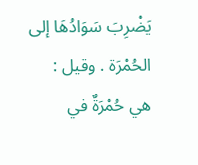يَضْرِبَ سَوَادُهَا إلى الحُمْرَة . وقيل : هي حُمْرَةٌ في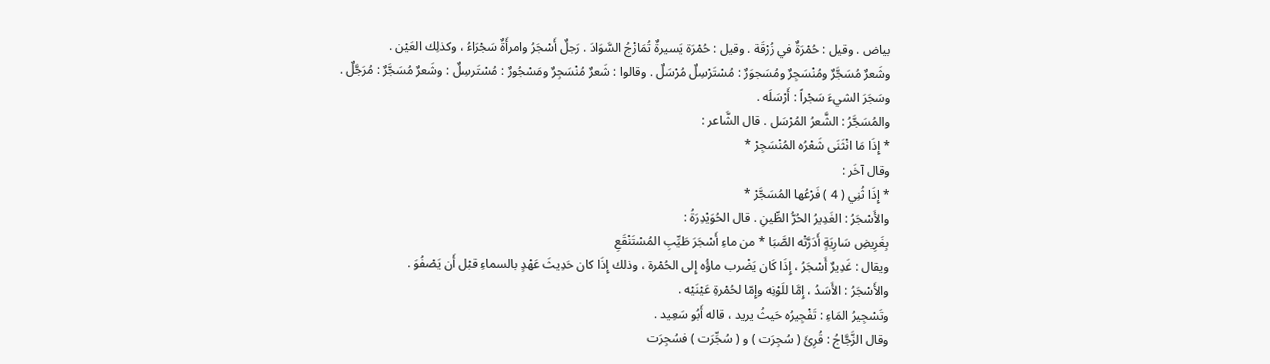بياض . وقيل : حُمْرَةٌ في زُرْقَة . وقيل : حُمْرَة يَسيرةٌ تُمَازْجُ السَّوَادَ . رَجلٌ أَسْجَرُ وامرأَةٌ سَجْرَاءُ ، وكذلِك العَيْن .
وشَعرٌ مُسَجَّرٌ ومُنْسَجِرٌ ومُسَجوَرٌ : مُسْتَرْسِلٌ مُرْسَلٌ . وقالوا : شَعرٌ مُنْسَجِرٌ ومَسْجُورٌ : مُسْتَرسِلٌ : وشَعرٌ مُسَجَّرٌ : مُرَجَّلٌ .
وسَجَرَ الشيءَ سَجْراً : أَرْسَلَه .
والمُسَجَّرُ : الشَّعرُ المُرْسَل . قال الشَّاعر :
* إِذَا مَا انْثَنَى شَعْرُه المُنْسَجِرْ *
وقال آخَر :
* إِذَا ثُنِي ( 4 ) فَرْعُها المُسَجَّرْ *
والأَسْجَرُ : الغَدِيرُ الحُرُّ الطِّينِ . قال الحُوَيْدِرَةُ :
بِغَرِيضِ سَارِيَةٍ أَدَرَّتْه الصَّبَا * من ماءِ أَسْجَرَ طَيِّبِ المُسْتَنْقَعِ
ويقال : غَدِيرٌ أَسْجَرُ ، إِذَا كَان يَضْرب ماؤُه إِلى الحُمْرة ، وذلك إِذَا كان حَدِيثَ عَهْدٍ بالسماءِ قبْل أَن يَصْفُوَ .
والأَسْجَرُ : الأَسَدُ ، إِمَّا للَوْنِه وإِمّا لحُمْرةِ عَيْنَيْه .
وتَسْجِيرُ المَاءِ : تَفْجِيرُه حَيثُ يريد ، قاله أَبُو سَعِيد .
وقال الزَّجَّاجُ : قُرِئَ ( سُجِرَت ) و ( سُجِّرَت ) فسُجِرَت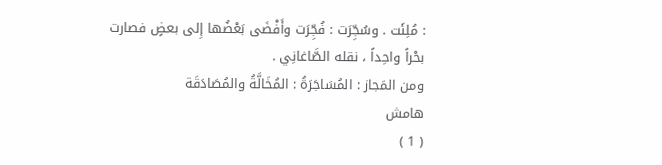: مُلِئَت . وسُجِّرَت : فُجِّرَت وأَفْضَى بَعْضُها إِلى بعضٍ فصارت بحْراً واحِداً ، نقله الصَّاغانِي .
ومن المَجاز : المُسَاجَرَةُ : المُخَالَّةُ والمُصَادَقَة
هامش
( 1 )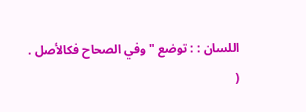اللسان : : توضع " وفي الصحاح فكالأصل .
(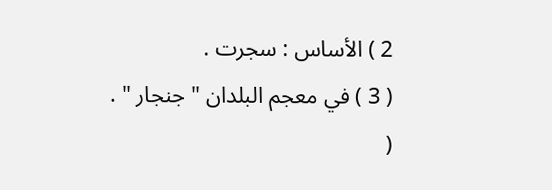2 ) الأساس : سجرت .
( 3 ) في معجم البلدان " جنجار " .
(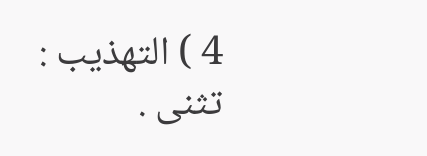4 ) التهذيب : تثنى .